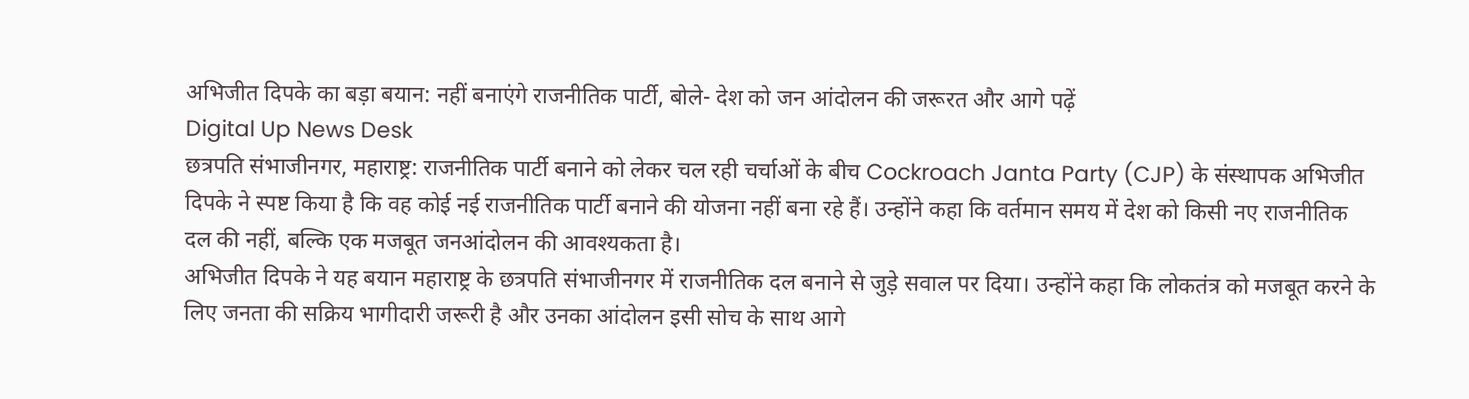अभिजीत दिपके का बड़ा बयान: नहीं बनाएंगे राजनीतिक पार्टी, बोले- देश को जन आंदोलन की जरूरत और आगे पढ़ें
Digital Up News Desk
छत्रपति संभाजीनगर, महाराष्ट्र: राजनीतिक पार्टी बनाने को लेकर चल रही चर्चाओं के बीच Cockroach Janta Party (CJP) के संस्थापक अभिजीत दिपके ने स्पष्ट किया है कि वह कोई नई राजनीतिक पार्टी बनाने की योजना नहीं बना रहे हैं। उन्होंने कहा कि वर्तमान समय में देश को किसी नए राजनीतिक दल की नहीं, बल्कि एक मजबूत जनआंदोलन की आवश्यकता है।
अभिजीत दिपके ने यह बयान महाराष्ट्र के छत्रपति संभाजीनगर में राजनीतिक दल बनाने से जुड़े सवाल पर दिया। उन्होंने कहा कि लोकतंत्र को मजबूत करने के लिए जनता की सक्रिय भागीदारी जरूरी है और उनका आंदोलन इसी सोच के साथ आगे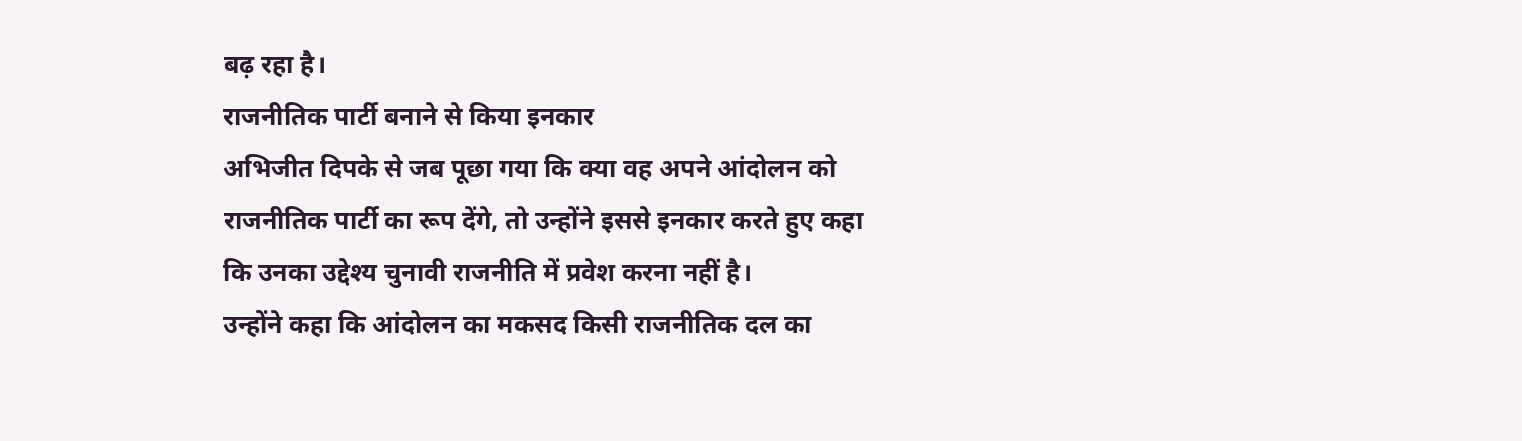बढ़ रहा है।
राजनीतिक पार्टी बनाने से किया इनकार
अभिजीत दिपके से जब पूछा गया कि क्या वह अपने आंदोलन को राजनीतिक पार्टी का रूप देंगे, तो उन्होंने इससे इनकार करते हुए कहा कि उनका उद्देश्य चुनावी राजनीति में प्रवेश करना नहीं है।
उन्होंने कहा कि आंदोलन का मकसद किसी राजनीतिक दल का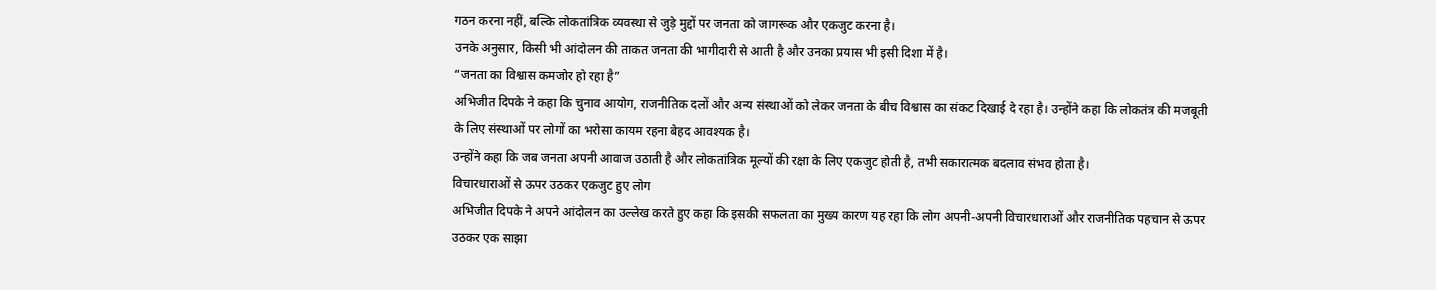गठन करना नहीं, बल्कि लोकतांत्रिक व्यवस्था से जुड़े मुद्दों पर जनता को जागरूक और एकजुट करना है।
उनके अनुसार, किसी भी आंदोलन की ताकत जनता की भागीदारी से आती है और उनका प्रयास भी इसी दिशा में है।
“जनता का विश्वास कमजोर हो रहा है”
अभिजीत दिपके ने कहा कि चुनाव आयोग, राजनीतिक दलों और अन्य संस्थाओं को लेकर जनता के बीच विश्वास का संकट दिखाई दे रहा है। उन्होंने कहा कि लोकतंत्र की मजबूती के लिए संस्थाओं पर लोगों का भरोसा कायम रहना बेहद आवश्यक है।
उन्होंने कहा कि जब जनता अपनी आवाज उठाती है और लोकतांत्रिक मूल्यों की रक्षा के लिए एकजुट होती है, तभी सकारात्मक बदलाव संभव होता है।
विचारधाराओं से ऊपर उठकर एकजुट हुए लोग
अभिजीत दिपके ने अपने आंदोलन का उल्लेख करते हुए कहा कि इसकी सफलता का मुख्य कारण यह रहा कि लोग अपनी-अपनी विचारधाराओं और राजनीतिक पहचान से ऊपर उठकर एक साझा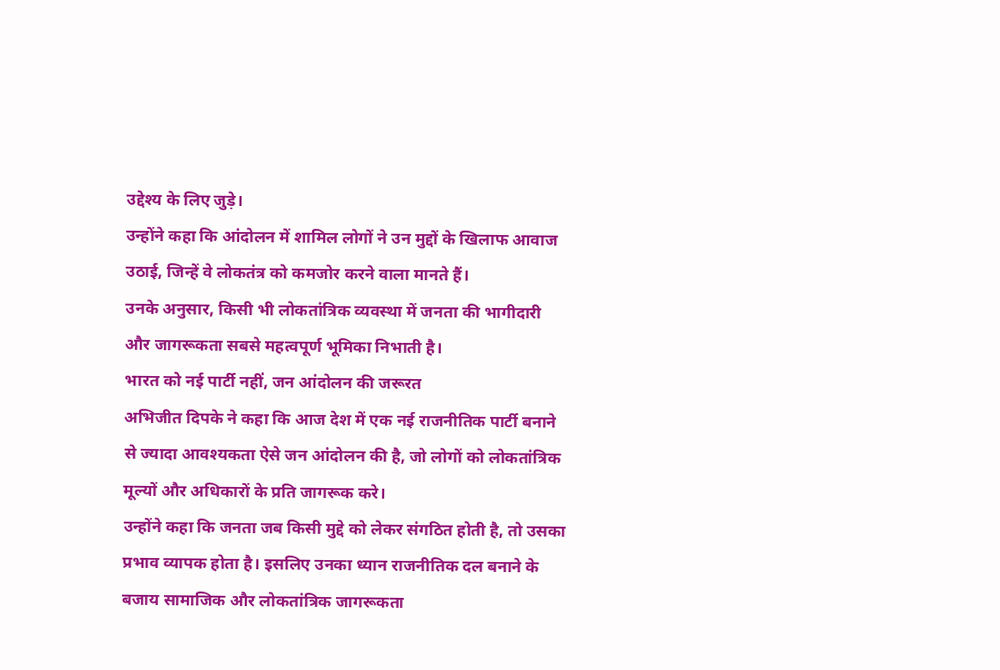उद्देश्य के लिए जुड़े।
उन्होंने कहा कि आंदोलन में शामिल लोगों ने उन मुद्दों के खिलाफ आवाज उठाई, जिन्हें वे लोकतंत्र को कमजोर करने वाला मानते हैं।
उनके अनुसार, किसी भी लोकतांत्रिक व्यवस्था में जनता की भागीदारी और जागरूकता सबसे महत्वपूर्ण भूमिका निभाती है।
भारत को नई पार्टी नहीं, जन आंदोलन की जरूरत
अभिजीत दिपके ने कहा कि आज देश में एक नई राजनीतिक पार्टी बनाने से ज्यादा आवश्यकता ऐसे जन आंदोलन की है, जो लोगों को लोकतांत्रिक मूल्यों और अधिकारों के प्रति जागरूक करे।
उन्होंने कहा कि जनता जब किसी मुद्दे को लेकर संगठित होती है, तो उसका प्रभाव व्यापक होता है। इसलिए उनका ध्यान राजनीतिक दल बनाने के बजाय सामाजिक और लोकतांत्रिक जागरूकता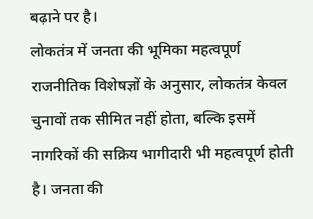बढ़ाने पर है।
लोकतंत्र में जनता की भूमिका महत्वपूर्ण
राजनीतिक विशेषज्ञों के अनुसार, लोकतंत्र केवल चुनावों तक सीमित नहीं होता, बल्कि इसमें नागरिकों की सक्रिय भागीदारी भी महत्वपूर्ण होती है। जनता की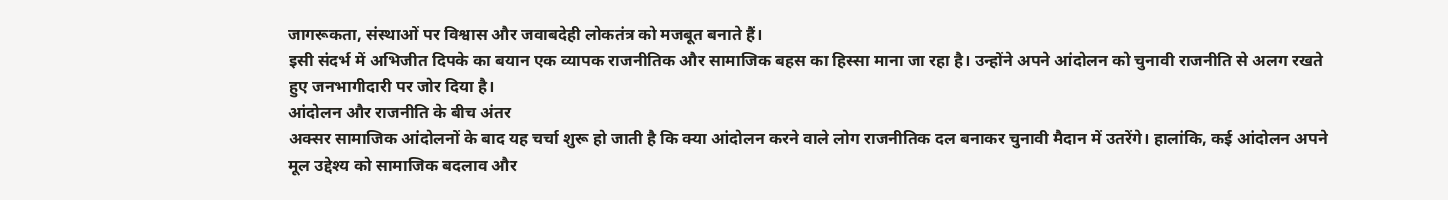जागरूकता, संस्थाओं पर विश्वास और जवाबदेही लोकतंत्र को मजबूत बनाते हैं।
इसी संदर्भ में अभिजीत दिपके का बयान एक व्यापक राजनीतिक और सामाजिक बहस का हिस्सा माना जा रहा है। उन्होंने अपने आंदोलन को चुनावी राजनीति से अलग रखते हुए जनभागीदारी पर जोर दिया है।
आंदोलन और राजनीति के बीच अंतर
अक्सर सामाजिक आंदोलनों के बाद यह चर्चा शुरू हो जाती है कि क्या आंदोलन करने वाले लोग राजनीतिक दल बनाकर चुनावी मैदान में उतरेंगे। हालांकि, कई आंदोलन अपने मूल उद्देश्य को सामाजिक बदलाव और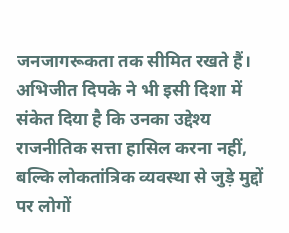जनजागरूकता तक सीमित रखते हैं।
अभिजीत दिपके ने भी इसी दिशा में संकेत दिया है कि उनका उद्देश्य राजनीतिक सत्ता हासिल करना नहीं, बल्कि लोकतांत्रिक व्यवस्था से जुड़े मुद्दों पर लोगों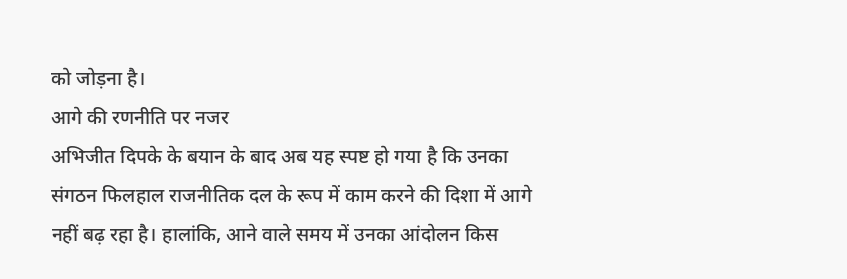को जोड़ना है।
आगे की रणनीति पर नजर
अभिजीत दिपके के बयान के बाद अब यह स्पष्ट हो गया है कि उनका संगठन फिलहाल राजनीतिक दल के रूप में काम करने की दिशा में आगे नहीं बढ़ रहा है। हालांकि, आने वाले समय में उनका आंदोलन किस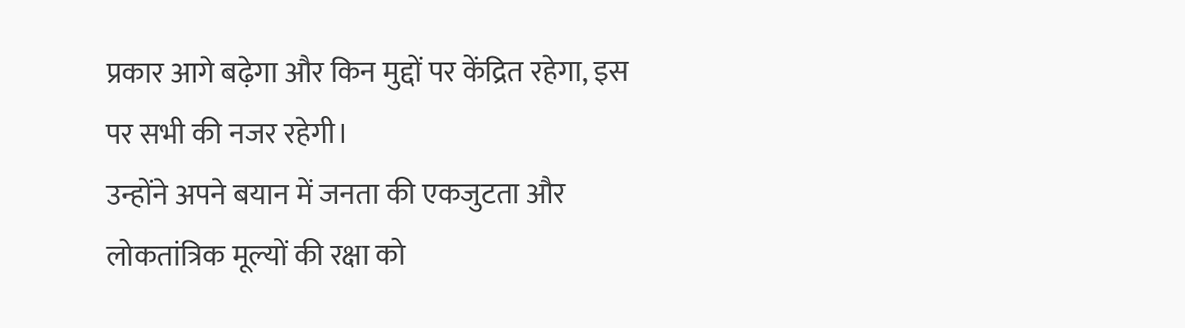प्रकार आगे बढ़ेगा और किन मुद्दों पर केंद्रित रहेगा, इस पर सभी की नजर रहेगी।
उन्होंने अपने बयान में जनता की एकजुटता और लोकतांत्रिक मूल्यों की रक्षा को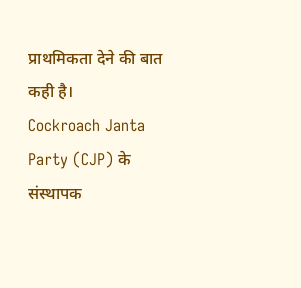प्राथमिकता देने की बात कही है।
Cockroach Janta Party (CJP) के संस्थापक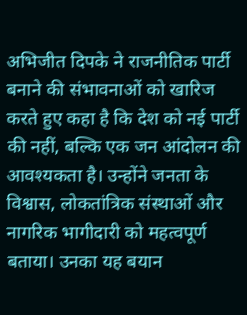अभिजीत दिपके ने राजनीतिक पार्टी बनाने की संभावनाओं को खारिज करते हुए कहा है कि देश को नई पार्टी की नहीं, बल्कि एक जन आंदोलन की आवश्यकता है। उन्होंने जनता के विश्वास, लोकतांत्रिक संस्थाओं और नागरिक भागीदारी को महत्वपूर्ण बताया। उनका यह बयान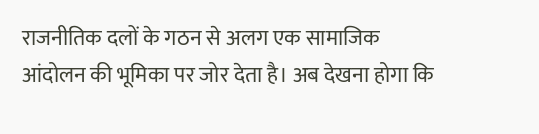राजनीतिक दलों के गठन से अलग एक सामाजिक आंदोलन की भूमिका पर जोर देता है। अब देखना होगा कि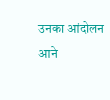उनका आंदोलन आने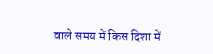वाले समय में किस दिशा में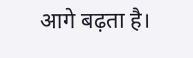आगे बढ़ता है।